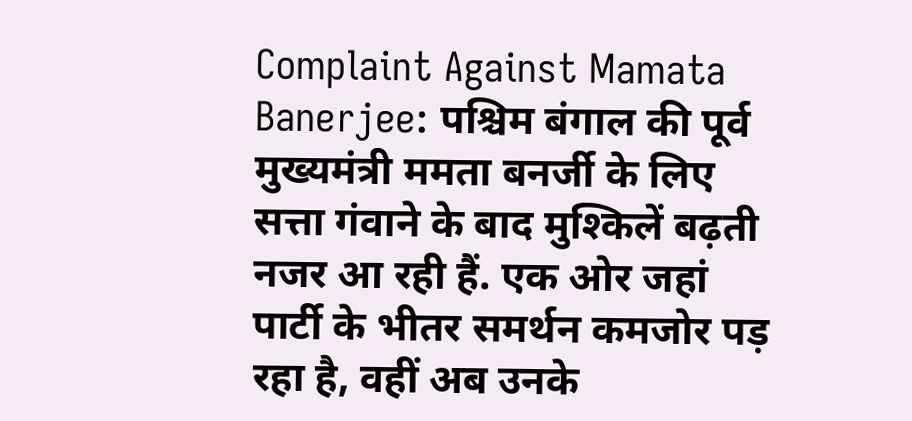Complaint Against Mamata Banerjee: पश्चिम बंगाल की पूर्व मुख्यमंत्री ममता बनर्जी के लिए सत्ता गंवाने के बाद मुश्किलें बढ़ती नजर आ रही हैं. एक ओर जहां पार्टी के भीतर समर्थन कमजोर पड़ रहा है, वहीं अब उनके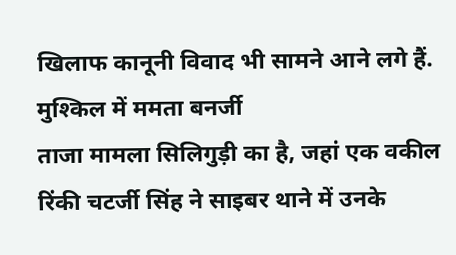खिलाफ कानूनी विवाद भी सामने आने लगे हैं.
मुश्किल में ममता बनर्जी
ताजा मामला सिलिगुड़ी का है, जहां एक वकील रिंकी चटर्जी सिंह ने साइबर थाने में उनके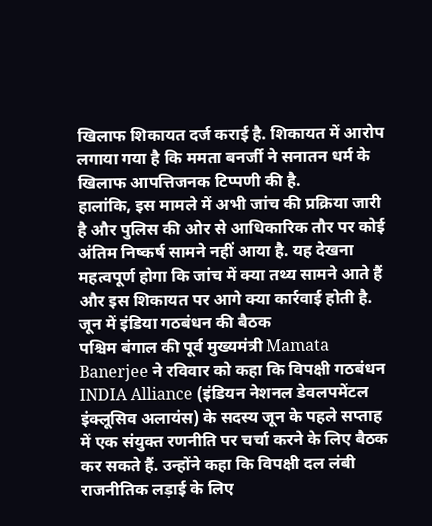खिलाफ शिकायत दर्ज कराई है. शिकायत में आरोप लगाया गया है कि ममता बनर्जी ने सनातन धर्म के खिलाफ आपत्तिजनक टिप्पणी की है.
हालांकि, इस मामले में अभी जांच की प्रक्रिया जारी है और पुलिस की ओर से आधिकारिक तौर पर कोई अंतिम निष्कर्ष सामने नहीं आया है. यह देखना महत्वपूर्ण होगा कि जांच में क्या तथ्य सामने आते हैं और इस शिकायत पर आगे क्या कार्रवाई होती है.
जून में इंडिया गठबंधन की बैठक
पश्चिम बंगाल की पूर्व मुख्यमंत्री Mamata Banerjee ने रविवार को कहा कि विपक्षी गठबंधन INDIA Alliance (इंडियन नेशनल डेवलपमेंटल इंक्लूसिव अलायंस) के सदस्य जून के पहले सप्ताह में एक संयुक्त रणनीति पर चर्चा करने के लिए बैठक कर सकते हैं. उन्होंने कहा कि विपक्षी दल लंबी राजनीतिक लड़ाई के लिए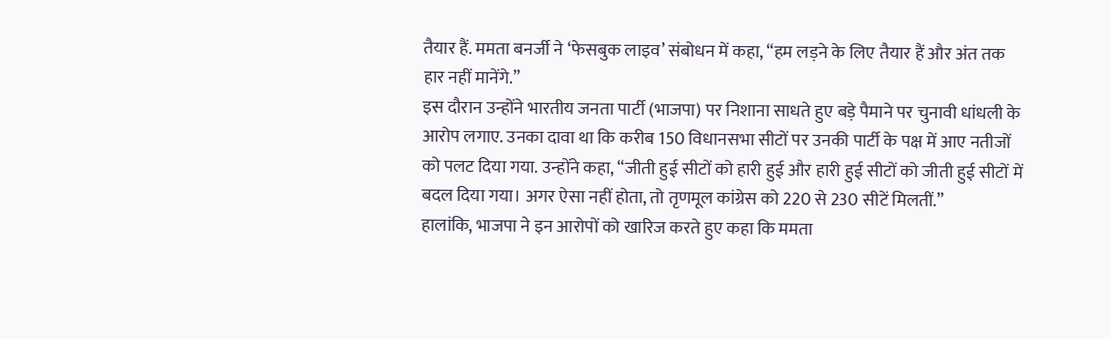तैयार हैं. ममता बनर्जी ने ‘फेसबुक लाइव’ संबोधन में कहा, “हम लड़ने के लिए तैयार हैं और अंत तक हार नहीं मानेंगे.”
इस दौरान उन्होंने भारतीय जनता पार्टी (भाजपा) पर निशाना साधते हुए बड़े पैमाने पर चुनावी धांधली के आरोप लगाए. उनका दावा था कि करीब 150 विधानसभा सीटों पर उनकी पार्टी के पक्ष में आए नतीजों को पलट दिया गया. उन्होंने कहा, “जीती हुई सीटों को हारी हुई और हारी हुई सीटों को जीती हुई सीटों में बदल दिया गया। अगर ऐसा नहीं होता, तो तृणमूल कांग्रेस को 220 से 230 सीटें मिलतीं.”
हालांकि, भाजपा ने इन आरोपों को खारिज करते हुए कहा कि ममता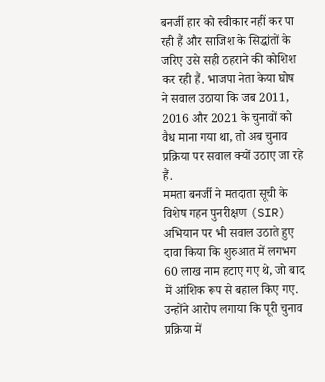बनर्जी हार को स्वीकार नहीं कर पा रही हैं और साजिश के सिद्धांतों के जरिए उसे सही ठहराने की कोशिश कर रही हैं. भाजपा नेता केया घोष ने सवाल उठाया कि जब 2011, 2016 और 2021 के चुनावों को वैध माना गया था, तो अब चुनाव प्रक्रिया पर सवाल क्यों उठाए जा रहे हैं.
ममता बनर्जी ने मतदाता सूची के विशेष गहन पुनरीक्षण (SIR) अभियान पर भी सवाल उठाते हुए दावा किया कि शुरुआत में लगभग 60 लाख नाम हटाए गए थे, जो बाद में आंशिक रूप से बहाल किए गए. उन्होंने आरोप लगाया कि पूरी चुनाव प्रक्रिया में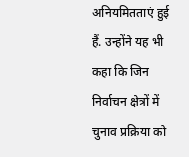अनियमितताएं हुई हैं. उन्होंने यह भी कहा कि जिन निर्वाचन क्षेत्रों में चुनाव प्रक्रिया को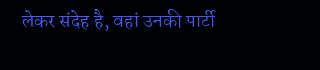लेकर संदेह है, वहां उनकी पार्टी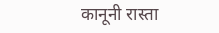कानूनी रास्ता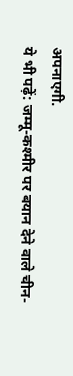अपनाएगी.
ये भी पढ़ें: जम्मू-कश्मीर पर बयान देने वाले चीन-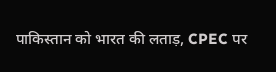पाकिस्तान को भारत की लताड़, CPEC पर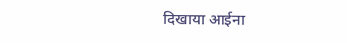दिखाया आईना